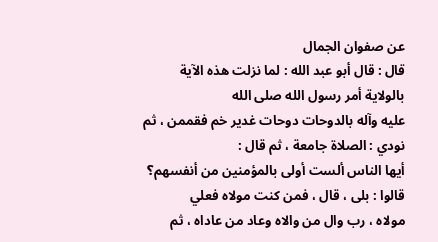عن صفوان الجمال
قال : قال أبو عبد الله : لما نزلت هذه الآية بالولاية أمر رسول الله صلى الله
عليه وآله بالدوحات دوحات غدير خم فقممن ، ثم نودي : الصلاة جامعة ، ثم قال :
أيها الناس ألست أولى بالمؤمنين من أنفسهم؟ قالوا : بلى ، قال ، فمن كنت مولاه فعلي
مولاه ، رب وال من والاه وعاد من عاداه ، ثم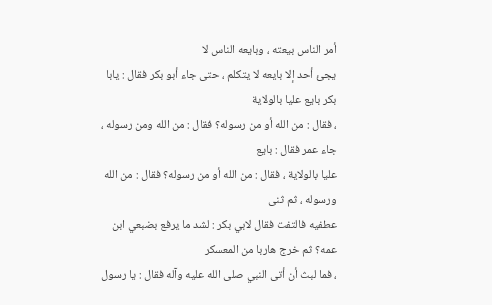أمر الناس بيعته ، وبايعه الناس لا
يجئ أحد إلا بايعه لا يتكلم ، حتى جاء أبو بكر فقال : يابا بكر بايع عليا بالولاية
، فقال : من الله أو من رسوله؟ فقال : من الله ومن رسوله ، جاء عمر فقال : بايع
عليا بالولاية ، فقال : من الله أو من رسوله؟ فقال : من الله ورسوله ، ثم ثنى
عطفيه فالتفت فقال لابي بكر : لشد ما يرفع بضبعي ابن عمه؟ ثم خرج هاربا من المعسكر
، فما لبث أن أتى النبي صلى الله عليه وآله فقال : يا رسول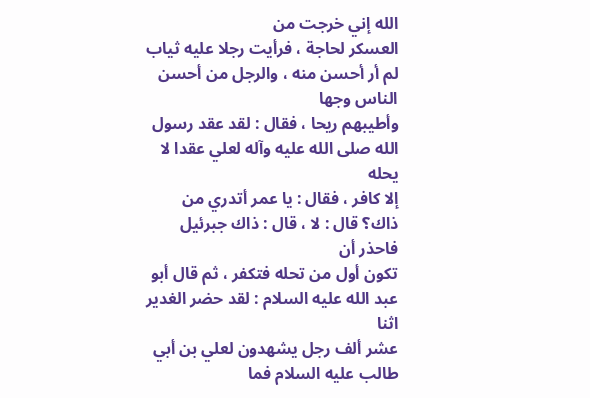الله إني خرجت من
العسكر لحاجة ، فرأيت رجلا عليه ثياب لم أر أحسن منه ، والرجل من أحسن الناس وجها
وأطيبهم ريحا ، فقال : لقد عقد رسول الله صلى الله عليه وآله لعلي عقدا لا يحله
إلا كافر ، فقال : يا عمر أتدري من ذاك؟ قال : لا ، قال : ذاك جبرئيل فاحذر أن
تكون أول من تحله فتكفر ، ثم قال أبو عبد الله عليه السلام : لقد حضر الغدير اثنا
عشر ألف رجل يشهدون لعلي بن أبي طالب عليه السلام فما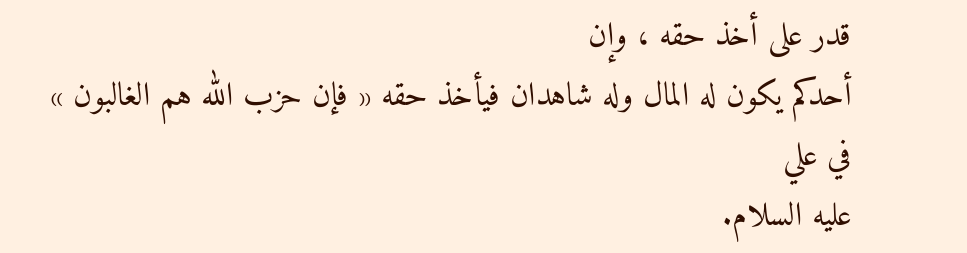قدر على أخذ حقه ، وإن
أحدكم يكون له المال وله شاهدان فيأخذ حقه « فإن حزب الله هم الغالبون » في علي
عليه السلام.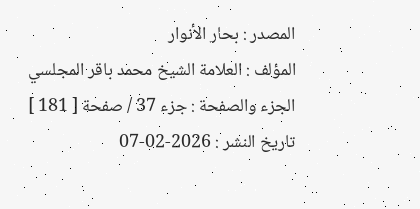المصدر : بحار الأنوار
المؤلف : العلامة الشيخ محمد باقر المجلسي
الجزء والصفحة : جزء 37 / صفحة [ 181 ]
تاريخ النشر : 2026-02-07